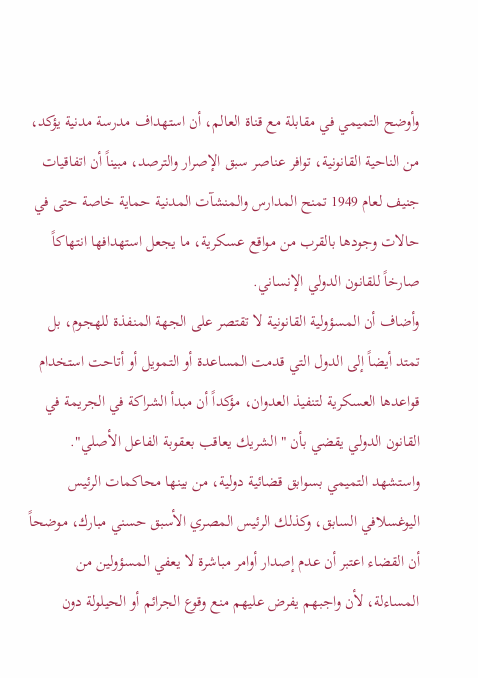وأوضح التميمي في مقابلة مع قناة العالم، أن استهداف مدرسة مدنية يؤكد، من الناحية القانونية، توافر عناصر سبق الإصرار والترصد، مبيناً أن اتفاقيات جنيف لعام 1949 تمنح المدارس والمنشآت المدنية حماية خاصة حتى في حالات وجودها بالقرب من مواقع عسكرية، ما يجعل استهدافها انتهاكاً صارخاً للقانون الدولي الإنساني.
وأضاف أن المسؤولية القانونية لا تقتصر على الجهة المنفذة للهجوم، بل تمتد أيضاً إلى الدول التي قدمت المساعدة أو التمويل أو أتاحت استخدام قواعدها العسكرية لتنفيذ العدوان، مؤكداً أن مبدأ الشراكة في الجريمة في القانون الدولي يقضي بأن "الشريك يعاقب بعقوبة الفاعل الأصلي".
واستشهد التميمي بسوابق قضائية دولية، من بينها محاكمات الرئيس اليوغسلافي السابق، وكذلك الرئيس المصري الأسبق حسني مبارك، موضحاً أن القضاء اعتبر أن عدم إصدار أوامر مباشرة لا يعفي المسؤولين من المساءلة، لأن واجبهم يفرض عليهم منع وقوع الجرائم أو الحيلولة دون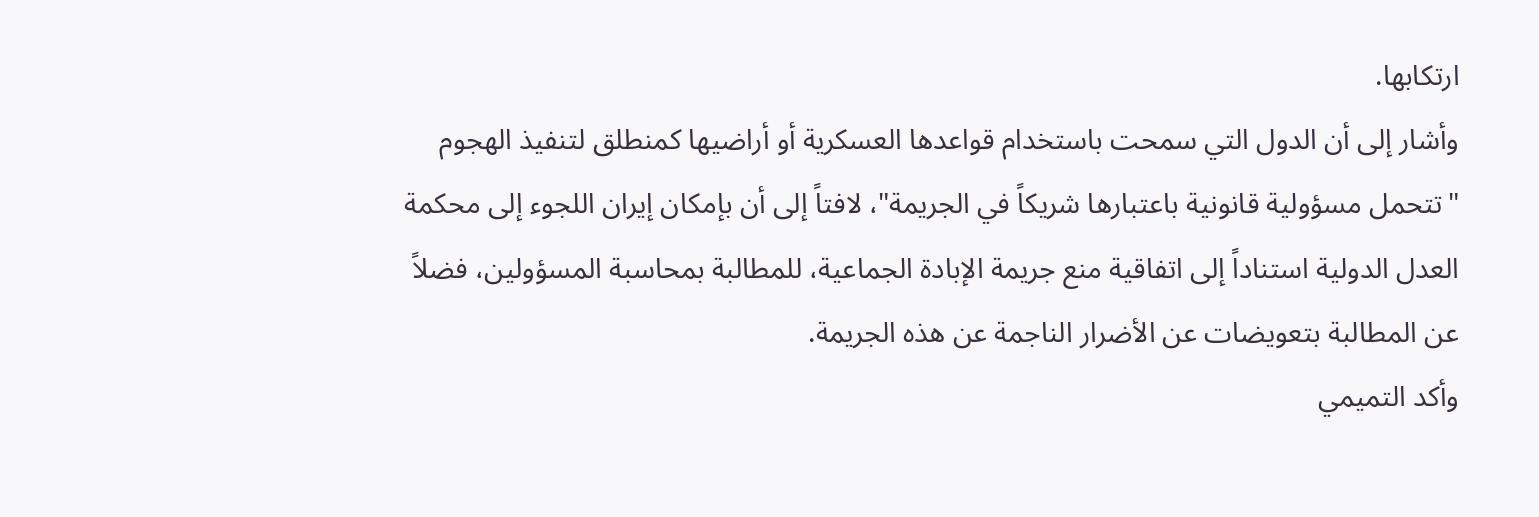ارتكابها.
وأشار إلى أن الدول التي سمحت باستخدام قواعدها العسكرية أو أراضيها كمنطلق لتنفيذ الهجوم "تتحمل مسؤولية قانونية باعتبارها شريكاً في الجريمة"، لافتاً إلى أن بإمكان إيران اللجوء إلى محكمة العدل الدولية استناداً إلى اتفاقية منع جريمة الإبادة الجماعية، للمطالبة بمحاسبة المسؤولين، فضلاً عن المطالبة بتعويضات عن الأضرار الناجمة عن هذه الجريمة.
وأكد التميمي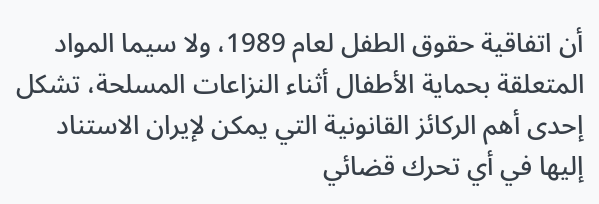أن اتفاقية حقوق الطفل لعام 1989، ولا سيما المواد المتعلقة بحماية الأطفال أثناء النزاعات المسلحة، تشكل إحدى أهم الركائز القانونية التي يمكن لإيران الاستناد إليها في أي تحرك قضائي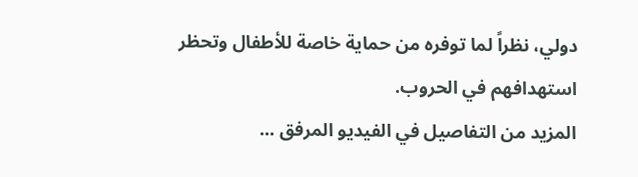دولي، نظراً لما توفره من حماية خاصة للأطفال وتحظر استهدافهم في الحروب.
المزيد من التفاصيل في الفيديو المرفق ...